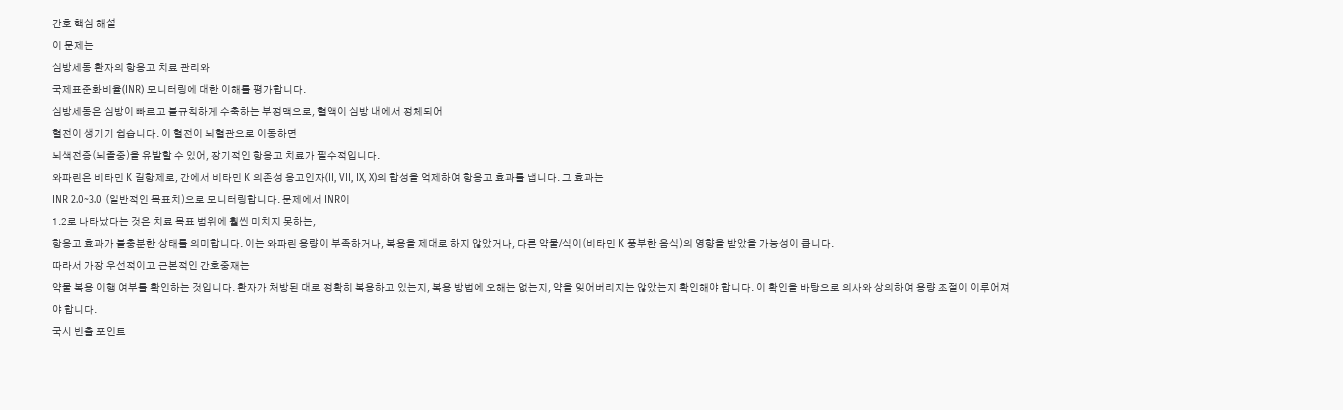간호 핵심 해설
이 문제는
심방세동 환자의 항응고 치료 관리와
국제표준화비율(INR) 모니터링에 대한 이해를 평가합니다.
심방세동은 심방이 빠르고 불규칙하게 수축하는 부정맥으로, 혈액이 심방 내에서 정체되어
혈전이 생기기 쉽습니다. 이 혈전이 뇌혈관으로 이동하면
뇌색전증(뇌졸중)을 유발할 수 있어, 장기적인 항응고 치료가 필수적입니다.
와파린은 비타민 K 길항제로, 간에서 비타민 K 의존성 응고인자(II, VII, IX, X)의 합성을 억제하여 항응고 효과를 냅니다. 그 효과는
INR 2.0~3.0 (일반적인 목표치)으로 모니터링합니다. 문제에서 INR이
1.2로 나타났다는 것은 치료 목표 범위에 훨씬 미치지 못하는,
항응고 효과가 불충분한 상태를 의미합니다. 이는 와파린 용량이 부족하거나, 복용을 제대로 하지 않았거나, 다른 약물/식이(비타민 K 풍부한 음식)의 영향을 받았을 가능성이 큽니다.
따라서 가장 우선적이고 근본적인 간호중재는
약물 복용 이행 여부를 확인하는 것입니다. 환자가 처방된 대로 정확히 복용하고 있는지, 복용 방법에 오해는 없는지, 약을 잊어버리지는 않았는지 확인해야 합니다. 이 확인을 바탕으로 의사와 상의하여 용량 조절이 이루어져야 합니다.
국시 빈출 포인트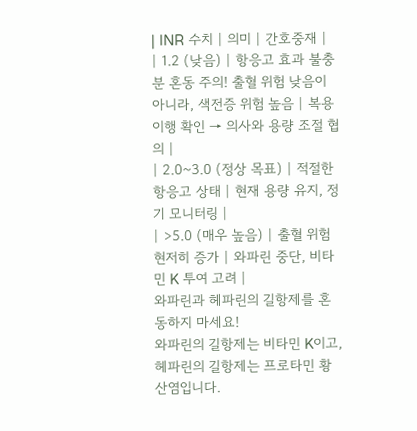| INR 수치 | 의미 | 간호중재 |
| 1.2 (낮음) | 항응고 효과 불충분 혼동 주의! 출혈 위험 낮음이 아니라, 색전증 위험 높음 | 복용 이행 확인 → 의사와 용량 조절 협의 |
| 2.0~3.0 (정상 목표) | 적절한 항응고 상태 | 현재 용량 유지, 정기 모니터링 |
| >5.0 (매우 높음) | 출혈 위험 현저히 증가 | 와파린 중단, 비타민 K 투여 고려 |
와파린과 헤파린의 길항제를 혼동하지 마세요!
와파린의 길항제는 비타민 K이고,
헤파린의 길항제는 프로타민 황산염입니다.